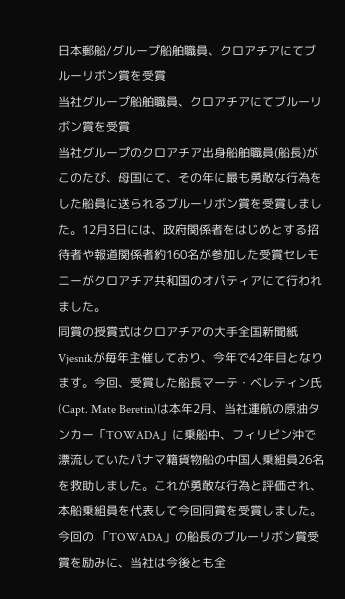日本郵船/グループ船舶職員、クロアチアにてブルーリボン賞を受賞
当社グループ船舶職員、クロアチアにてブルーリボン賞を受賞
当社グループのクロアチア出身船舶職員(船長)がこのたび、母国にて、その年に最も勇敢な行為をした船員に送られるブルーリボン賞を受賞しました。12月3日には、政府関係者をはじめとする招待者や報道関係者約160名が参加した受賞セレモニーがクロアチア共和国のオパティアにて行われました。
同賞の授賞式はクロアチアの大手全国新聞紙Vjesnikが毎年主催しており、今年で42年目となります。今回、受賞した船長マーテ・ベレティン氏(Capt. Mate Beretin)は本年2月、当社運航の原油タンカー「TOWADA」に乗船中、フィリピン沖で漂流していたパナマ籍貨物船の中国人乗組員26名を救助しました。これが勇敢な行為と評価され、本船乗組員を代表して今回同賞を受賞しました。
今回の 「TOWADA」の船長のブルーリボン賞受賞を励みに、当社は今後とも全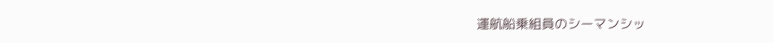運航船乗組員のシーマンシッ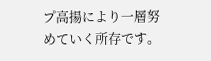プ高揚により一層努めていく所存です。